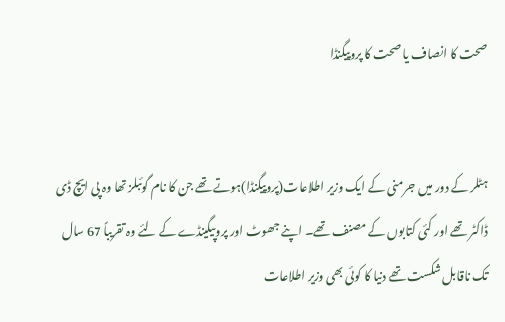صحت کا انصاف یا صحت کا پروپیگنڈا


ہٹلر کے دور میں جرمنی کے ایک وزیر اطلاعات(پروپیگنڈا)ہوتے تھے جن کا نام گوئبلز تھا وہ پی ایچ ڈی ڈاکٹر تھے اور کئی کتابوں کے مصنف تھے۔ اپنے جھوٹ اور پروپیگینڈے کے لئے وہ تقریباً 67 سال تک ناقابل شکست تھے دنیا کا کوئی بھی وزیر اطلاعات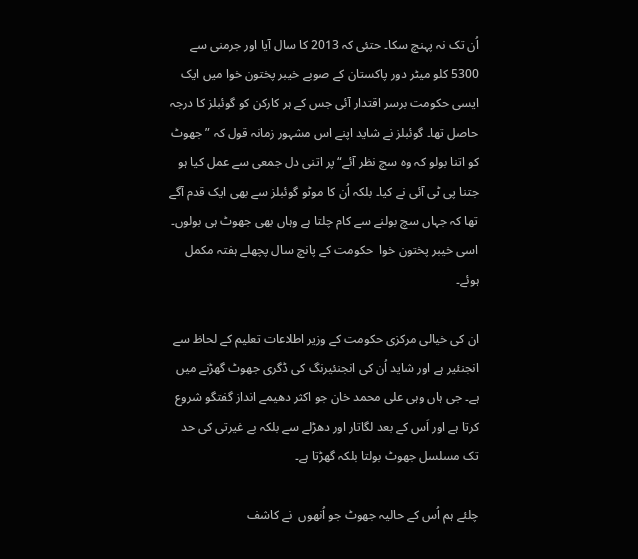اُن تک نہ پہنچ سکا۔ حتئی کہ 2013 کا سال آیا اور جرمنی سے 5300 کلو میٹر دور پاکستان کے صوبے خیبر پختون خوا میں ایک ایسی حکومت برسر اقتدار آئی جس کے ہر کارکن کو گوئبلز کا درجہ حاصل تھا۔ گوئبلز نے شاید اپنے اس مشہور زمانہ قول کہ ”جھوٹ کو اتنا بولو کہ وہ سچ نظر آئے“ پر اتنی دل جمعی سے عمل کیا ہو جتنا پی ٹی آئی نے کیا۔ بلکہ اُن کا موٹو گوئبلز سے بھی ایک قدم آگے تھا کہ جہاں سچ بولنے سے کام چلتا ہے وہاں بھی جھوٹ ہی بولوں۔ اسی خیبر پختون خوا  حکومت کے پانچ سال پچھلے ہفتہ مکمل ہوئے۔

ان کی خیالی مرکزی حکومت کے وزیر اطلاعات تعلیم کے لحاظ سے انجنئیر ہے اور شاید اُن کی انجنئیرنگ کی ڈگری جھوٹ گھڑنے میں ہے۔ جی ہاں وہی علی محمد خان جو اکثر دھیمے انداز گفتگو شروع کرتا ہے اور اَس کے بعد لگاتار اور دھڑلے سے بلکہ بے غیرتی کی حد تک مسلسل جھوٹ بولتا بلکہ گھڑتا ہے۔

چلئے ہم اُس کے حالیہ جھوٹ جو اُنھوں  نے کاشف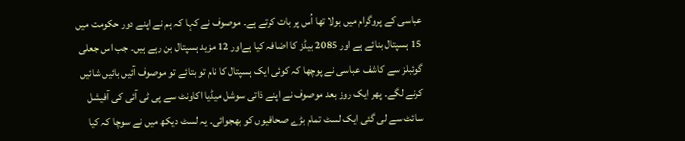عباسی کے پروگرام میں بولا تھا اُس پر بات کرتے ہے۔ موصوف نے کہا کہ ہم نے اپنے دور حکومت میں 15 ہسپتال بنائے ہے اور 2085 بیڈز کا اضافہ کیا ہےاور 12 مزید ہسپتال بن رہے ہیں۔ جب اس جعلی گوئبلز سے کاشف عباسی نے پوچھا کہ کوئی ایک ہسپتال کا نام تو بتائے تو موصوف آئیں بائیں شائیں کرنے لگے۔ پھر ایک روز بعد موصوف نے اپنے ذاتی سوشل میڈیا اکاونٹ سے پی ٹی آئی کی آفیشل سائٹ سے لی گئی ایک لسٹ تمام بڑے صحافیوں کو بھجوائی۔ یہ لسٹ دیکھ میں نے سوچا کہ کیا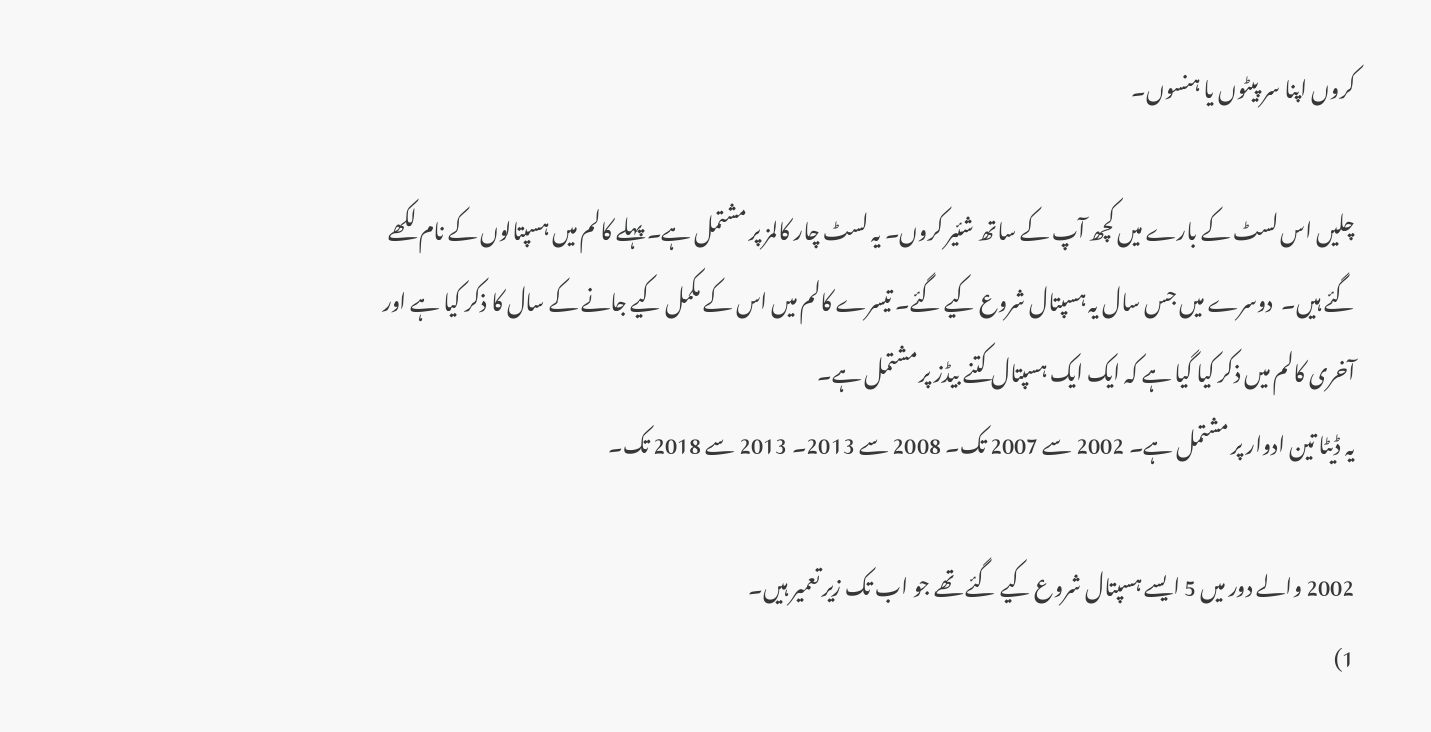کروں اپنا سر پیٹوں یا ہنسوں۔

چلیں اس لسٹ کے بارے میں کچھ آپ کے ساتھ شئیر کروں۔ یہ لسٹ چار کالمز پر مشتمل ہے۔ پہلے کالم میں ہسپتالوں کے نام لکھے گئے ہیں۔  دوسرے میں جس سال یہ ہسپتال شروع کیے گئے۔ تیسرے کالم میں اس کے مکمل کیے جانے کے سال کا ذکر کیا ہے اور آخری کالم میں ذکر کیا گیا ہے کہ ایک ایک ہسپتال کتنے بیڈز پر مشتمل ہے۔
یہ ڈیٹا تین ادوار پر مشتمل ہے۔ 2002 سے 2007 تک۔ 2008 سے 2013۔ 2013 سے 2018 تک۔

2002 والے دور میں 5 ایسے ہسپتال شروع کیے گئے تھے جو اب تک زیر تعمیر ہیں۔
1)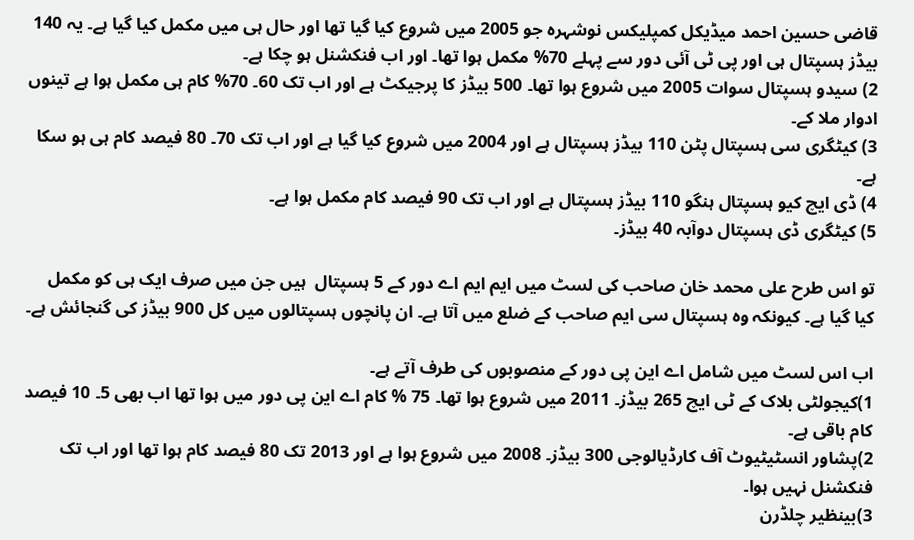قاضی حسین احمد میڈیکل کمپلیکس نوشہرہ جو 2005 میں شروع کیا گیا تھا اور حال ہی میں مکمل کیا گیا ہے۔ یہ 140 بیڈز ہسپتال ہی اور پی ٹی آئی دور سے پہلے 70% مکمل ہوا تھا۔ اور اب فنکشنل ہو چکا ہے۔
2) سیدو ہسپتال سوات 2005 میں شروع ہوا تھا۔ 500 بیڈز کا پرجیکٹ ہے اور اب تک 60۔ 70% کام ہی مکمل ہوا ہے تینوں ادوار ملا کے۔
3) کیٹگری سی ہسپتال پٹن 110 بیڈز ہسپتال ہے اور 2004 میں شروع کیا گیا ہے اور اب تک 70۔ 80 فیصد کام ہی ہو سکا ہے۔
4) ڈی ایچ کیو ہسپتال ہنگو 110 بیڈز ہسپتال ہے اور اب تک 90 فیصد کام مکمل ہوا ہے۔
5) کیٹگری ڈی ہسپتال دوآبہ 40 بیڈز۔

تو اس طرح علی محمد خان صاحب کی لسٹ میں ایم ایم اے دور کے 5 ہسپتال  ہیں جن میں صرف ایک ہی کو مکمل کیا گیا ہے۔ کیونکہ وہ ہسپتال سی ایم صاحب کے ضلع میں آتا ہے۔ ان پانچوں ہسپتالوں میں کل 900 بیڈز کی گنجائش ہے۔

اب اس لسٹ میں شامل اے این پی دور کے منصوبوں کی طرف آتے ہے۔
1)کیجولٹی بلاک کے ٹی ایچ 265 بیڈز۔ 2011 میں شروع ہوا تھا۔ 75 % کام اے این پی دور میں ہوا تھا اب بھی 5۔ 10 فیصد کام باقی ہے۔
2)پشاور انسٹیٹیوٹ آف کارڈیالوجی 300 بیڈز۔ 2008 میں شروع ہوا ہے اور 2013 تک 80 فیصد کام ہوا تھا اور اب تک فنکشنل نہیں ہوا۔
3)بینظیر چلڈرن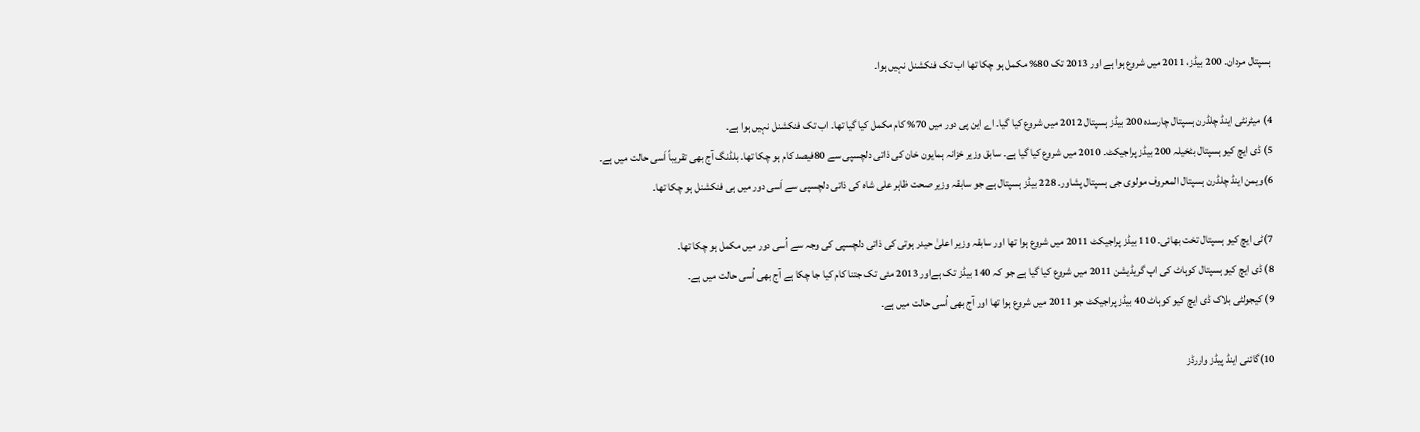ہسپتال مردان۔ 200 بیڈز، 2011 میں شروع ہوا ہے اور 2013 تک 80% مکمل ہو چکا تھا اب تک فنکشنل نہیں ہوا۔

4) میٹرنٹی اینڈ چلڈرن ہسپتال چارسدہ 200 بیڈز ہسپتال 2012 میں شروع کیا گیا۔ اے این پی دور میں 70% کام مکمل کیا گیا تھا۔ اب تک فنکشنل نہیں ہوا ہے۔
5) ڈی ایچ کیو ہسپتال بٹخیلہ 200 بیڈز پراجیکٹ۔ 2010 میں شروع کیا گیا ہے۔ سابق وزیر خزانہ ہمایون خان کی ذاتی دلچسپی سے 80فیصد کام ہو چکا تھا۔ بلڈنگ آج بھی تقریباً اَسی حالت میں ہے۔
6)ویمن اینڈ چلڈرن ہسپتال المعروف مولوی جی ہسپتال پشاور۔ 228 بیڈز ہسپتال ہے جو سابقہ وزیر صحت ظاہر علی شاہ کی ذاتی دلچسپی سے اَسی دور میں ہی فنکشنل ہو چکا تھا۔

7)ٹی ایچ کیو ہسپتال تخت بھائی۔ 110 بیڈز پراجیکٹ 2011 میں شروع ہوا تھا اور سابقہ وزیر اعلیٰ حیدر ہوتی کی ذاتی دلچسپی کی وجہ سے اُسی دور میں مکمل ہو چکا تھا۔
8) ڈی ایچ کیو ہسپتال کوہاٹ کی اپ گریڈیشن 2011 میں شروع کیا گیا ہے جو کہ 140 بیڈز تک ہےاور 2013 مئی تک جتنا کام کیا جا چکا ہے آج بھی اُسی حالت میں ہے۔
9) کیجولٹی بلاک ڈی ایچ کیو کوہاٹ 40 بیڈز پراجیکٹ جو 2011 میں شروع ہوا تھا اور آج بھی اُسی حالت میں ہے۔

10)گائنی اینڈ پیڈز واررڈز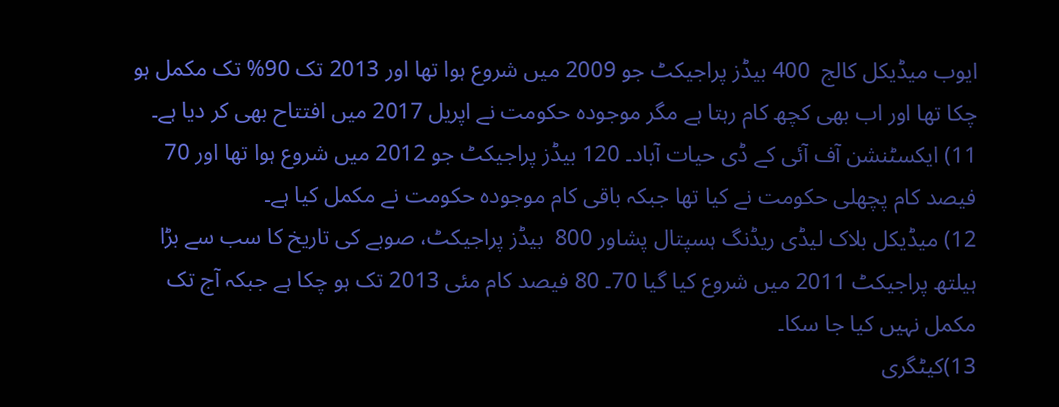ایوب میڈیکل کالج  400 بیڈز پراجیکٹ جو 2009 میں شروع ہوا تھا اور 2013 تک 90% تک مکمل ہو چکا تھا اور اب بھی کچھ کام رہتا ہے مگر موجودہ حکومت نے اپریل 2017 میں افتتاح بھی کر دیا ہے۔
11) ایکسٹنشن آف آئی کے ڈی حیات آباد۔ 120 بیڈز پراجیکٹ جو 2012 میں شروع ہوا تھا اور 70 فیصد کام پچھلی حکومت نے کیا تھا جبکہ باقی کام موجودہ حکومت نے مکمل کیا ہے۔
12) میڈیکل بلاک لیڈی ریڈنگ ہسپتال پشاور 800  بیڈز پراجیکٹ، صوبے کی تاریخ کا سب سے بڑا ہیلتھ پراجیکٹ 2011 میں شروع کیا گیا 70۔ 80 فیصد کام مئی 2013 تک ہو چکا ہے جبکہ آج تک مکمل نہیں کیا جا سکا۔
13)کیٹگری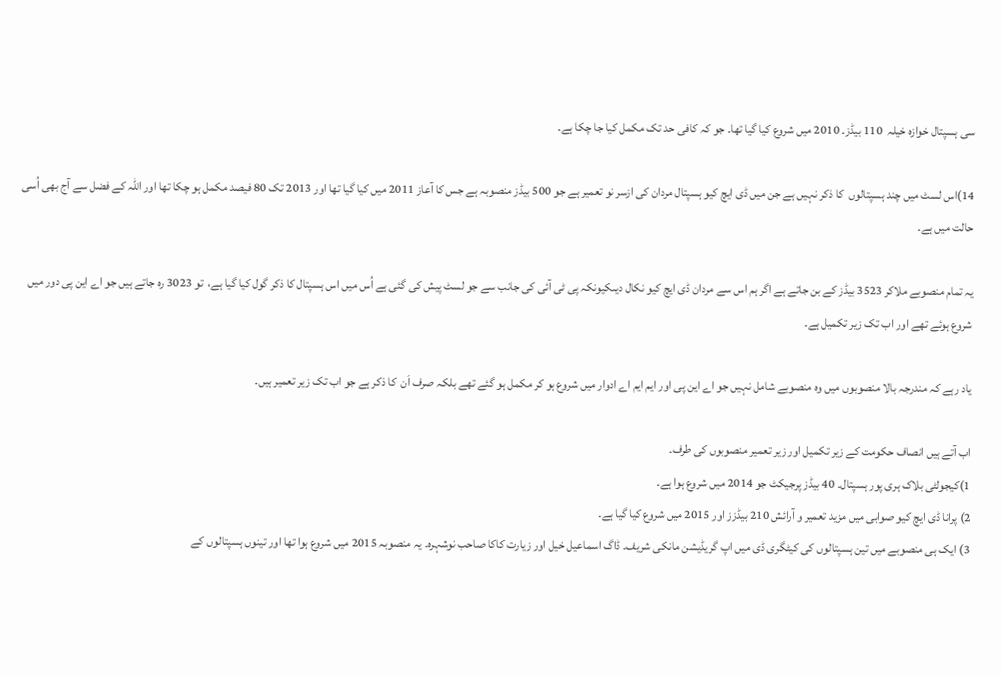سی ہسپتال خوازہ خیلہ  110 بیڈز۔ 2010 میں شروع کیا گیا تھا۔ جو کہ کافی حد تک مکمل کیا جا چکا ہے۔

14)اس لسٹ میں چند ہسپتالوں  کا ذکر نہیں ہے جن میں ڈی ایچ کیو ہسپتال مردان کی ازسر نو تعمیر ہے جو 500 بیڈز منصوبہ ہے جس کا آعاز 2011 میں کیا گیا تھا اور 2013 تک 80 فیصد مکمل ہو چکا تھا اور اللہ کے فضل سے آج بھی اُسی حالت میں ہے۔

یہ تمام منصوبے ملاکر 3523 بیڈز کے بن جاتے ہے اگر ہم اس سے مردان ڈی ایچ کیو نکال دیںکیونکہ پی ٹی آئی کی جانب سے جو لسٹ پیش کی گئی ہے اُس میں اس ہسپتال کا ذکر گول کیا گیا ہے،  تو 3023 رہ جاتے ہیں جو اے این پی دور میں شروع ہوئے تھے اور اب تک زیر تکمیل ہے۔

یاد رہے کہ مندرجہ بالا منصوبوں میں وہ منصوبے شامل نہیں جو اے این پی اور ایم ایم اے ادوار میں شروع ہو کر مکمل ہو گئے تھے بلکہ صرف اَن  کا ذکر ہے جو اب تک زیر تعمیر ہیں۔

اب آتے ہیں انصاف حکومت کے زیر تکمیل اور زیر تعمیر منصوبوں کی طرف۔
1)کیجولٹی بلاک ہری پور ہسپتال۔ 40 بیڈز پرجیکٹ جو 2014 میں شروع ہوا ہے۔
2) پرانا ڈی ایچ کیو صوابی میں مزید تعمیر و آرائش 210 بیڈزز اور 2015 میں شروع کیا گیا ہے۔
3) ایک ہی منصوبے میں تین ہسپتالوں کی کیٹگری ڈی میں اپ گریڈیشن مانکی شریف۔ ڈاگ اسماعیل خیل اور زیارت کاکا صاحب نوشہرہ۔ یہ منصوبہ 2015 میں شروع ہوا تھا اور تینوں ہسپتالوں کے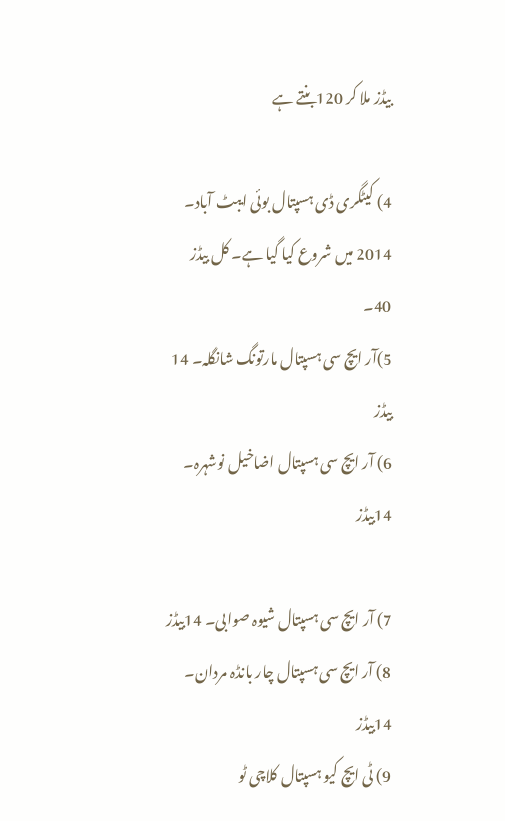بیڈز ملا کر 120بنتے ہے

4) کیٹگری ڈی ہسپتال بوئی ایبٹ آباد۔ 2014 میں شروع کیا گیا ہے۔ کل بیڈز 40۔
5)آر ایچ سی ہسپتال مارتونگ شانگلہ۔ 14 بیڈز
6) آر ایچ سی ہسپتال اضاخیل نوشہرہ۔ 14بیڈز

7) آر ایچ سی ہسپتال شیوہ صوابی۔ 14بیڈز
8) آر ایچ سی ہسپتال چار بانڈہ مردان۔ 14بیڈز
9) ٹی ایچ کیو ہسپتال کلاچی ٹو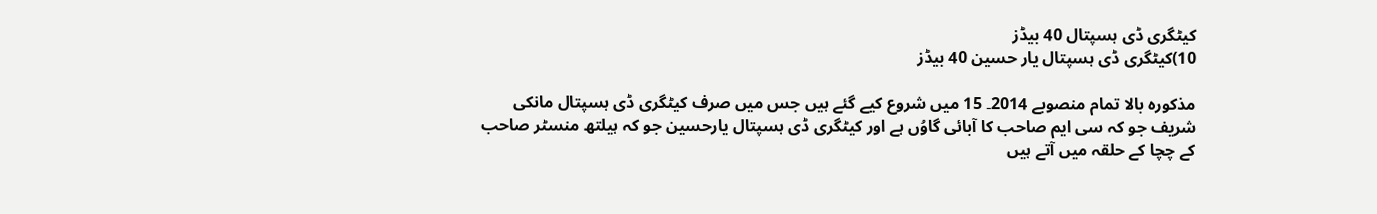کیٹگری ڈی ہسپتال 40 بیڈز
10)کیٹگری ڈی ہسپتال یار حسین 40 بیڈز

مذکورہ بالا تمام منصوبے 2014۔ 15 میں شروع کیے گئے ہیں جس میں صرف کیٹگری ڈی ہسپتال مانکی شریف جو کہ سی ایم صاحب کا آبائی گاوُں ہے اور کیٹگری ڈی ہسپتال یارحسین جو کہ ہیلتھ منسٹر صاحب کے چچا کے حلقہ میں آتے ہیں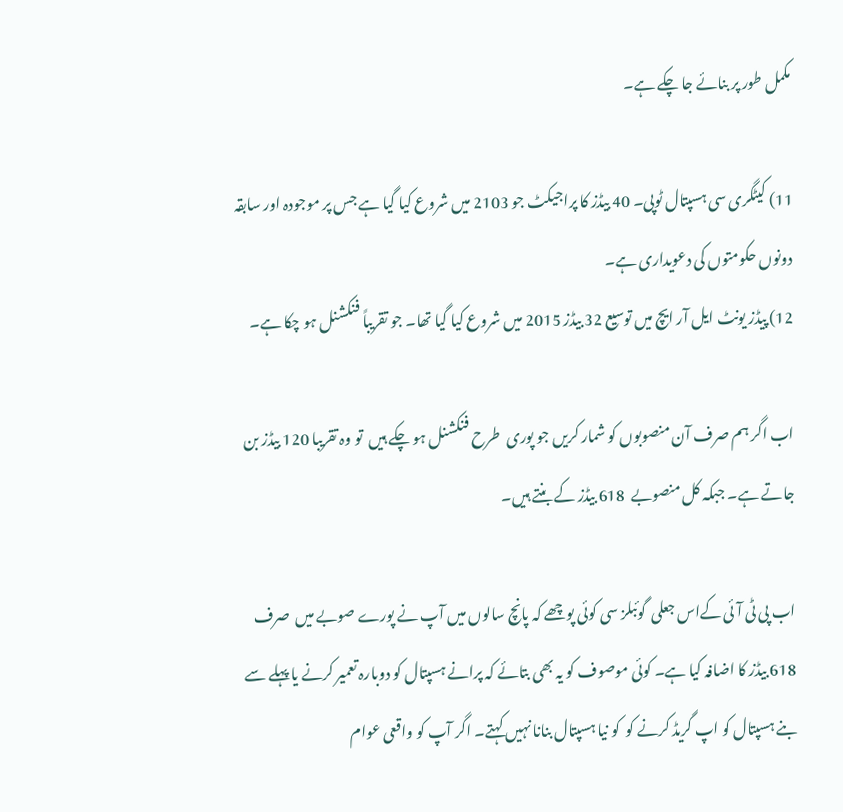مکمل طور پر بنائے جا چکے ہے۔

11) کیٹگری سی ہسپتال ٹوپی۔ 40 بیڈز کا پراجیکٹ جو 2103 میں شروع کیا گیا ہے جس پر موجودہ اور سابقہ دونوں حکومتوں کی دعویداری ہے۔
12) پیڈز یونٹ ایل آر ایچ میں توسیع 32 بیڈز 2015 میں شروع کیا گیا تھا۔ جو تقریباً فنکشنل ہو چکا ہے۔

اب اگر ہم صرف آن منصوبوں کو شمار کریں جو پوری  طرح فنکشنل ہو چکے ہیں  تو وہ تقریبا 120 بیڈز بن جاتے ہے۔ جبکہ کل منصوبے  618 بیڈز کے بنتے ہیں۔

اب پی ٹی آئی کےاس جعلی  گوئبلز سی کوئی پوچھے کہ پانچ سالوں میں آپ نے پورے صوبے میں  صرف 618 بیڈز کا اضافہ کیا ہے۔ کوئی موصوف کو یہ بھی بتائے کہ پرانے ہسپتال کو دوبارہ تعمیر کرنے یا پہلے سے بنے ہسپتال کو اپ گریڈ کرنے کو  کو نیا ہسپتال بنانا نہیں کہتے۔ اگر آپ کو واقعی عوام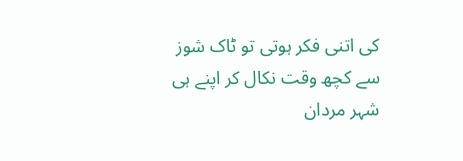کی اتنی فکر ہوتی تو ٹاک شوز سے کچھ وقت نکال کر اپنے ہی شہر مردان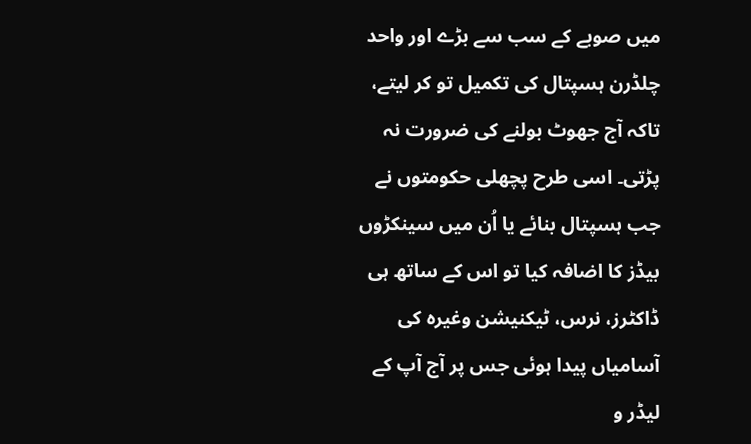میں صوبے کے سب سے بڑے اور واحد چلڈرن ہسپتال کی تکمیل تو کر لیتے، تاکہ آج جھوٹ بولنے کی ضرورت نہ پڑتی۔ اسی طرح پچھلی حکومتوں نے جب ہسپتال بنائے یا اُن میں سینکڑوں  بیڈز کا اضافہ کیا تو اس کے ساتھ ہی ڈاکٹرز، نرس، ٹیکنیشن وغیرہ کی آسامیاں پیدا ہوئی جس پر آج آپ کے لیڈر و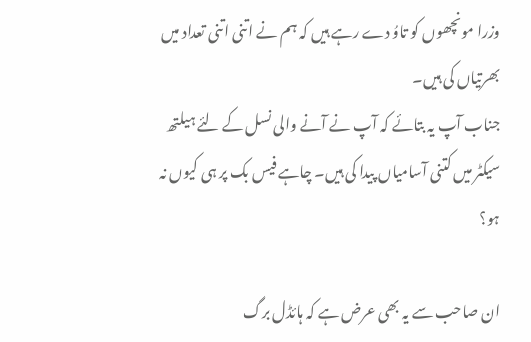وزرا مونچھوں کو تاوُ دے رہے ہیں کہ ہم نے اتنی اتنی تعداد میں بھرتیاں کی ہیں۔
جناب آپ یہ بتائے کہ آپ نے آنے والی نسل کے لئے ہیلتھ سیکٹر میں کتنی آسامیاں پیدا کی ہیں۔ چاہے فیس بک پر ہی کیوں نہ  ہو؟

ان صاحب سے یہ بھی عرض ہے کہ ہائڈل برگ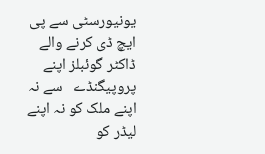یونیورسٹی سے پی ایچ ڈی کرنے والے ڈاکٹر گوئبلز اپنے پروپیگنڈے   سے نہ اپنے ملک کو نہ اپنے لیڈر کو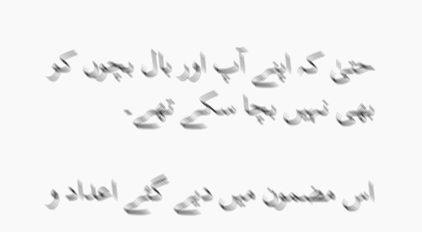حتیٰ کہ اپنے آپ اور بال بچوں کو بھی نہیں بچا سکے تھے۔

اس مضمون میں دیے گئے اعداد و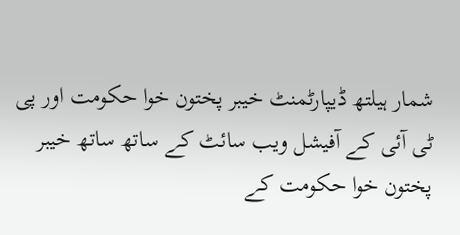شمار ہیلتھ ڈیپارٹمنٹ خیبر پختون خوا حکومت اور پی ٹی آئی کے آفیشل ویب سائٹ کے ساتھ ساتھ خیبر پختون خوا حکومت کے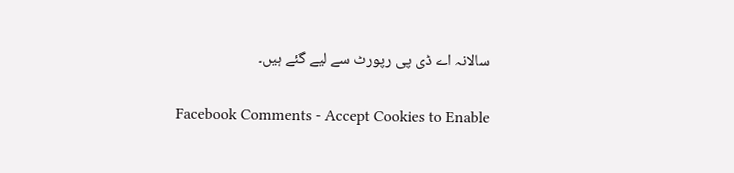سالانہ اے ڈی پی رپورٹ سے لیے گئے ہیں۔


Facebook Comments - Accept Cookies to Enable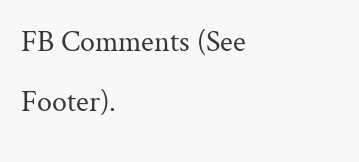FB Comments (See Footer).